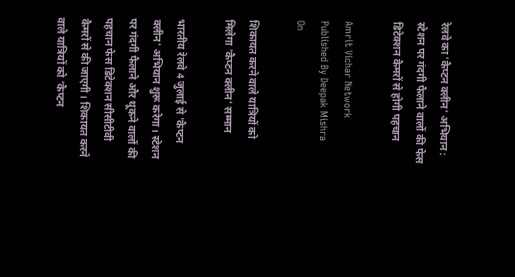रेलवे का 'कैप्टन क्लीन' अभियान : स्टेशन पर गंदगी फैलाने वालों की फेस डिटेक्शन कैमरों से होगी पहचान

Amrit Vichar Network
Published By Deepak Mishra
On

शिकायत करने वाले यात्रियों को मिलेगा 'कैप्टन क्लीन' सम्मान

भारतीय रेलवे 4 जुलाई से 'कैप्टन क्लीन' अभियान शुरू करेगा। स्टेशन पर गंदगी फैलाने और थूकने वालों की पहचान फेस डिटेक्शन सीसीटीवी कैमरों से की जाएगी। शिकायत करने वाले यात्रियों को 'कैप्टन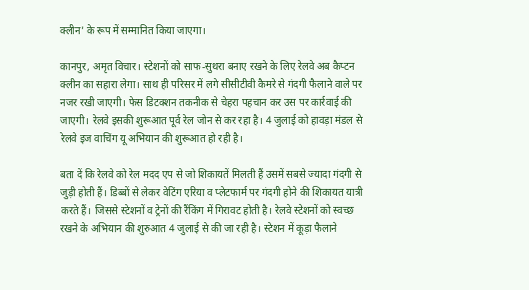क्लीन' के रूप में सम्मानित किया जाएगा।

कानपुर, अमृत विचार। स्टेशनों को साफ-सुथरा बनाए रखने के लिए रेलवे अब कैप्टन क्लीन का सहारा लेगा। साथ ही परिसर में लगे सीसीटीवी कैमरे से गंदगी फैलाने वाले पर नजर रखी जाएगी। फेस डिटक्शन तकनीक से चेहरा पहचान कर उस पर कार्रवाई की जाएगी। रेलवे इसकी शुरूआत पूर्व रेल जोन से कर रहा है। 4 जुलाई को हावड़ा मंडल से रेलवे इज वाचिंग यू अभियान की शुरूआत हो रही है।

बता दें कि रेलवे को रेल मदद एप से जो शिकायतें मिलती हैं उसमें सबसे ज्यादा गंदगी से जुड़ी होती हैं। डिब्बों से लेकर वेटिंग एरिया व प्लेटफार्म पर गंदगी होने की शिकायत यात्री करते हैं। जिससे स्टेशनों व ट्रेनों की रैंकिंग में गिरावट होती है। रेलवे स्टेशनों को स्वच्छ रखने के अभियान की शुरुआत 4 जुलाई से की जा रही है। स्टेशन में कूड़ा फैलाने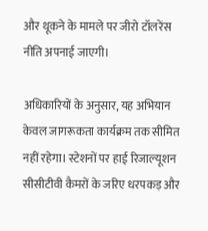और थूकने के मामले पर जीरो टॉलरेंस नीति अपनाई जाएगी।

अधिकारियों के अनुसार, यह अभियान केवल जागरूकता कार्यक्रम तक सीमित नहीं रहेगा। स्टेशनों पर हाई रिजाल्यूशन सीसीटीवी कैमरों के जरिए धरपकड़ और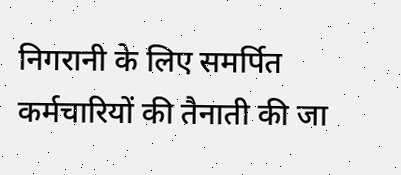निगरानी के लिए समर्पित कर्मचारियों की तैनाती की जा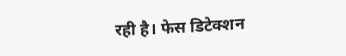रही है। फेस डिटेक्शन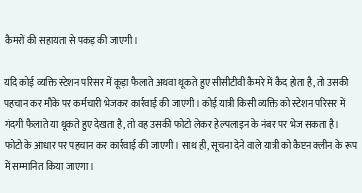कैमरों की सहायता से पकड़ की जाएगी।

यदि कोई व्यक्ति स्टेशन परिसर में कूड़ा फैलाते अथवा थूकते हुए सीसीटीवी कैमरे में कैद होता है, तो उसकी पहचान कर मौके पर कर्मचारी भेजकर कार्रवाई की जाएगी। कोई यात्री किसी व्यक्ति को स्टेशन परिसर में गंदगी फैलाते या थूकते हुए देखता है, तो वह उसकी फोटो लेकर हेल्पलाइन के नंबर पर भेज सकता है। फोटो के आधार पर पहचान कर कार्रवाई की जाएगी। साथ ही, सूचना देने वाले यात्री को कैप्टन क्लीन के रूप में सम्मानित किया जाएगा।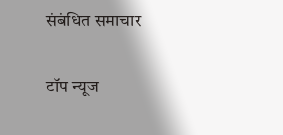संबंधित समाचार

टॉप न्यूज